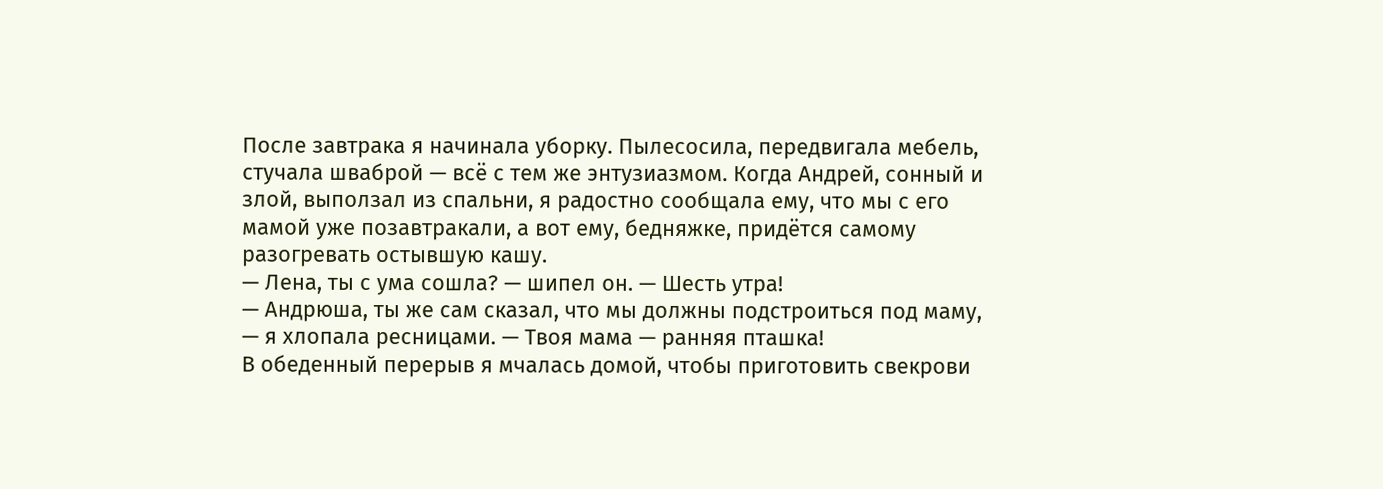После завтрака я начинала уборку. Пылесосила, передвигала мебель, стучала шваброй — всё с тем же энтузиазмом. Когда Андрей, сонный и злой, выползал из спальни, я радостно сообщала ему, что мы с его мамой уже позавтракали, а вот ему, бедняжке, придётся самому разогревать остывшую кашу.
— Лена, ты с ума сошла? — шипел он. — Шесть утра!
— Андрюша, ты же сам сказал, что мы должны подстроиться под маму, — я хлопала ресницами. — Твоя мама — ранняя пташка!
В обеденный перерыв я мчалась домой, чтобы приготовить свекрови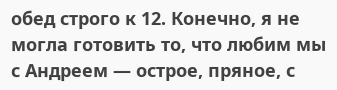обед строго к 12. Конечно, я не могла готовить то, что любим мы с Андреем — острое, пряное, с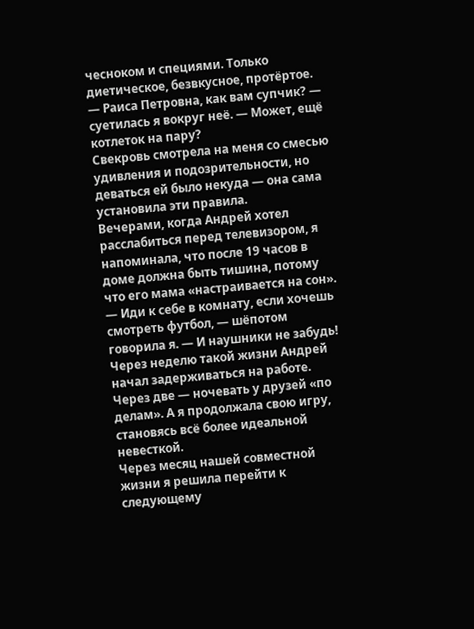чесноком и специями. Только диетическое, безвкусное, протёртое.
— Раиса Петровна, как вам супчик? — суетилась я вокруг неё. — Может, ещё котлеток на пару?
Свекровь смотрела на меня со смесью удивления и подозрительности, но деваться ей было некуда — она сама установила эти правила.
Вечерами, когда Андрей хотел расслабиться перед телевизором, я напоминала, что после 19 часов в доме должна быть тишина, потому что его мама «настраивается на сон».
— Иди к себе в комнату, если хочешь смотреть футбол, — шёпотом говорила я. — И наушники не забудь!
Через неделю такой жизни Андрей начал задерживаться на работе. Через две — ночевать у друзей «по делам». А я продолжала свою игру, становясь всё более идеальной невесткой.
Через месяц нашей совместной жизни я решила перейти к следующему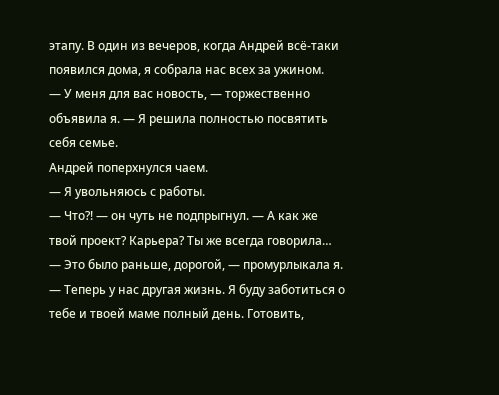этапу. В один из вечеров, когда Андрей всё-таки появился дома, я собрала нас всех за ужином.
— У меня для вас новость, — торжественно объявила я. — Я решила полностью посвятить себя семье.
Андрей поперхнулся чаем.
— Я увольняюсь с работы.
— Что?! — он чуть не подпрыгнул. — А как же твой проект? Карьера? Ты же всегда говорила…
— Это было раньше, дорогой, — промурлыкала я. — Теперь у нас другая жизнь. Я буду заботиться о тебе и твоей маме полный день. Готовить,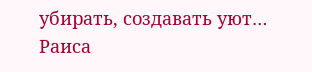убирать, создавать уют…
Раиса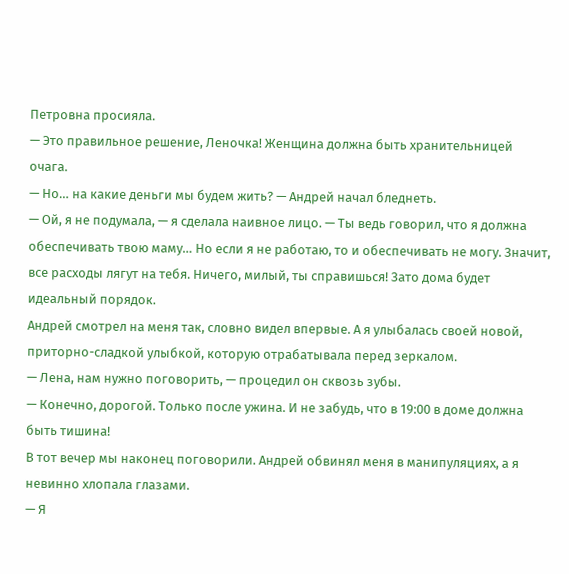Петровна просияла.
— Это правильное решение, Леночка! Женщина должна быть хранительницей очага.
— Но… на какие деньги мы будем жить? — Андрей начал бледнеть.
— Ой, я не подумала, — я сделала наивное лицо. — Ты ведь говорил, что я должна обеспечивать твою маму… Но если я не работаю, то и обеспечивать не могу. Значит, все расходы лягут на тебя. Ничего, милый, ты справишься! Зато дома будет идеальный порядок.
Андрей смотрел на меня так, словно видел впервые. А я улыбалась своей новой, приторно-сладкой улыбкой, которую отрабатывала перед зеркалом.
— Лена, нам нужно поговорить, — процедил он сквозь зубы.
— Конечно, дорогой. Только после ужина. И не забудь, что в 19:00 в доме должна быть тишина!
В тот вечер мы наконец поговорили. Андрей обвинял меня в манипуляциях, а я невинно хлопала глазами.
— Я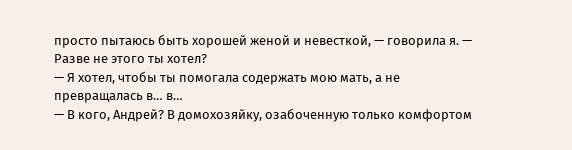просто пытаюсь быть хорошей женой и невесткой, — говорила я. — Разве не этого ты хотел?
— Я хотел, чтобы ты помогала содержать мою мать, а не превращалась в… в…
— В кого, Андрей? В домохозяйку, озабоченную только комфортом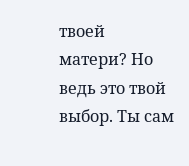твоей матери? Но ведь это твой выбор. Ты сам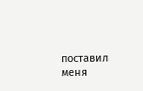поставил меня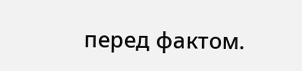перед фактом.